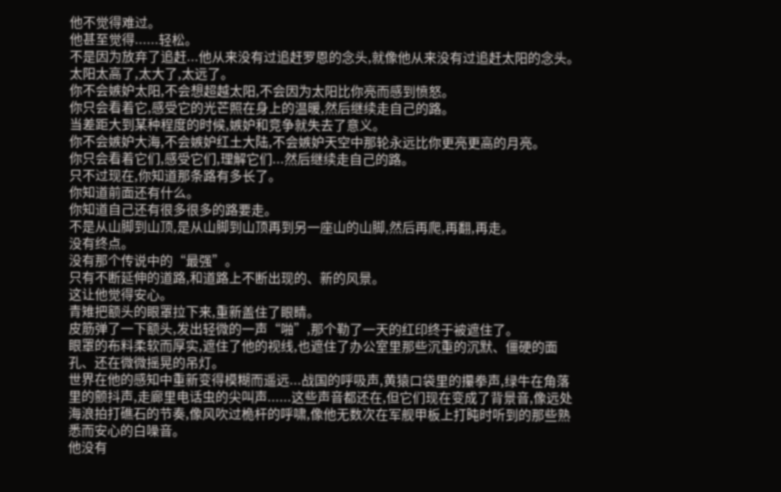他不觉得难过。
他甚至觉得......轻松。
不是因为放弃了追赶...他从来没有过追赶罗恩的念头,就像他从来没有过追赶太阳的念头。
太阳太高了,太大了,太远了。
你不会嫉妒太阳,不会想超越太阳,不会因为太阳比你亮而感到愤怒。
你只会看着它,感受它的光芒照在身上的温暖,然后继续走自己的路。
当差距大到某种程度的时候,嫉妒和竞争就失去了意义。
你不会嫉妒大海,不会嫉妒红土大陆,不会嫉妒天空中那轮永远比你更亮更高的月亮。
你只会看着它们,感受它们,理解它们...然后继续走自己的路。
只不过现在,你知道那条路有多长了。
你知道前面还有什么。
你知道自己还有很多很多的路要走。
不是从山脚到山顶,是从山脚到山顶再到另一座山的山脚,然后再爬,再翻,再走。
没有终点。
没有那个传说中的“最强”。
只有不断延伸的道路,和道路上不断出现的、新的风景。
这让他觉得安心。
青雉把额头的眼罩拉下来,重新盖住了眼睛。
皮筋弹了一下额头,发出轻微的一声“啪”,那个勒了一天的红印终于被遮住了。
眼罩的布料柔软而厚实,遮住了他的视线,也遮住了办公室里那些沉重的沉默、僵硬的面孔、还在微微摇晃的吊灯。
世界在他的感知中重新变得模糊而遥远...战国的呼吸声,黄猿口袋里的攥拳声,绿牛在角落里的颤抖声,走廊里电话虫的尖叫声......这些声音都还在,但它们现在变成了背景音,像远处海浪拍打礁石的节奏,像风吹过桅杆的呼啸,像他无数次在军舰甲板上打盹时听到的那些熟悉而安心的白噪音。
他没有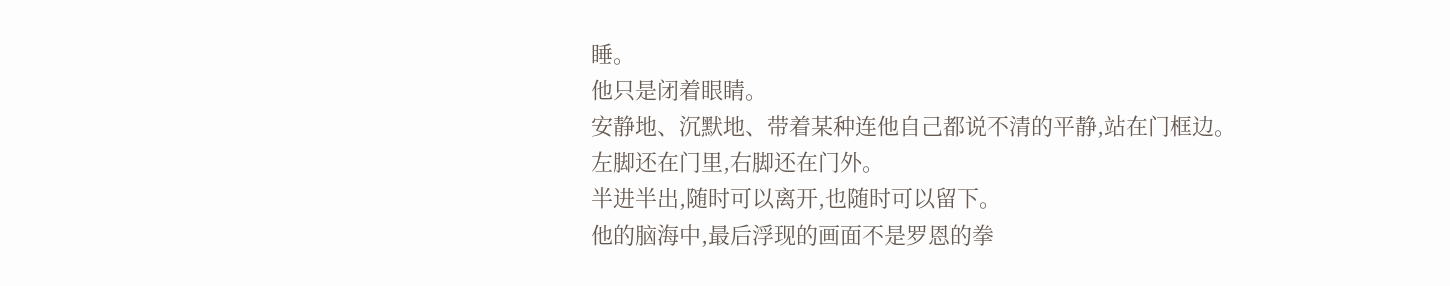睡。
他只是闭着眼睛。
安静地、沉默地、带着某种连他自己都说不清的平静,站在门框边。
左脚还在门里,右脚还在门外。
半进半出,随时可以离开,也随时可以留下。
他的脑海中,最后浮现的画面不是罗恩的拳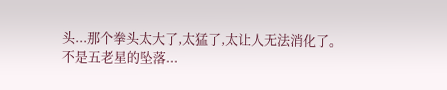头...那个拳头太大了,太猛了,太让人无法消化了。
不是五老星的坠落...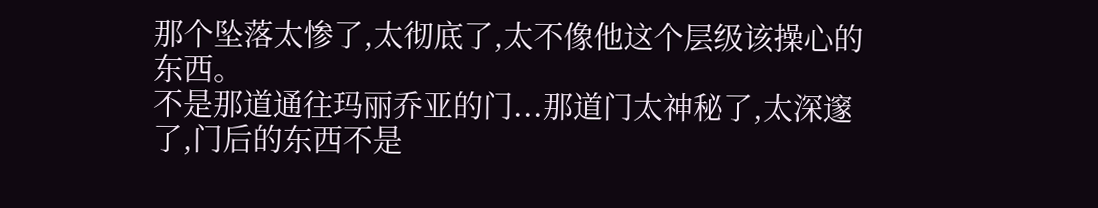那个坠落太惨了,太彻底了,太不像他这个层级该操心的东西。
不是那道通往玛丽乔亚的门...那道门太神秘了,太深邃了,门后的东西不是